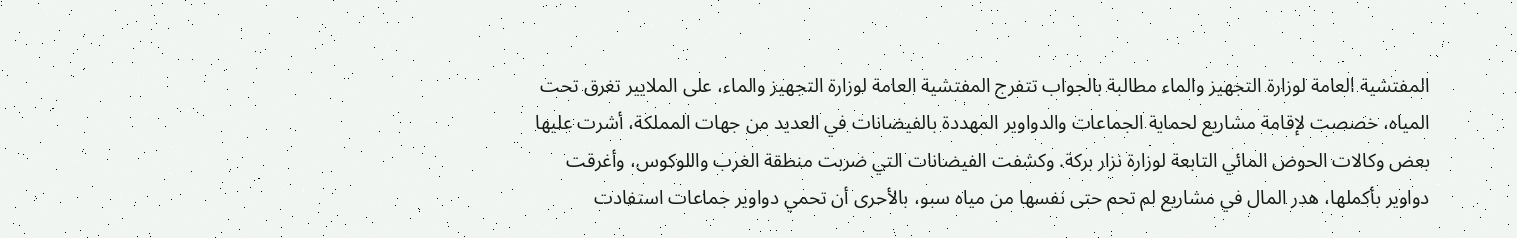المفتشية العامة لوزارة التجهيز والماء مطالبة بالجواب تتفرج المفتشية العامة لوزارة التجهيز والماء، على الملايير تغرق تحت المياه، خصصت لإقامة مشاريع لحماية الجماعات والدواوير المهددة بالفيضانات في العديد من جهات المملكة، أشرت عليها بعض وكالات الحوض المائي التابعة لوزارة نزار بركة. وكشفت الفيضانات التي ضربت منطقة الغرب واللوكوس، وأغرقت دواوير بأكملها، هدر المال في مشاريع لم تحم حتى نفسها من مياه سبو، بالأحرى أن تحمي دواوير جماعات استفادت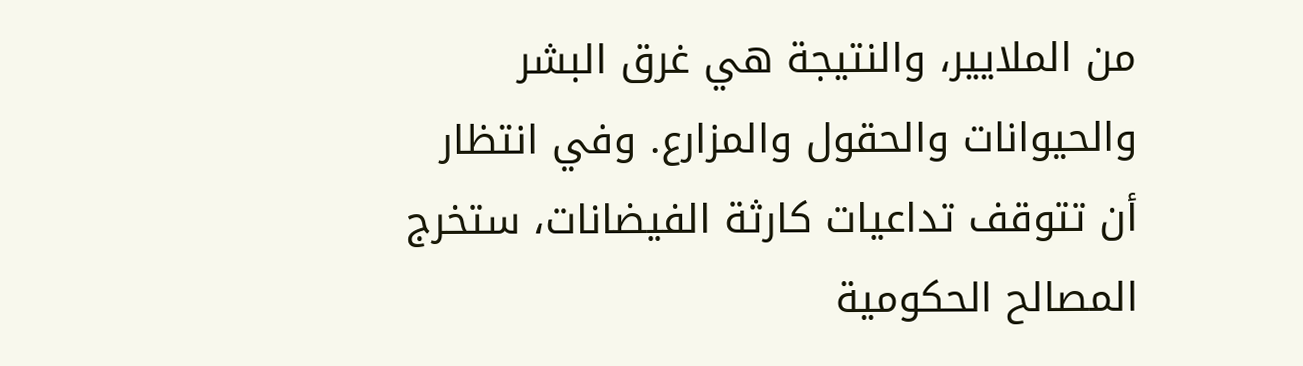من الملايير، والنتيجة هي غرق البشر والحيوانات والحقول والمزارع. وفي انتظار أن تتوقف تداعيات كارثة الفيضانات، ستخرج المصالح الحكومية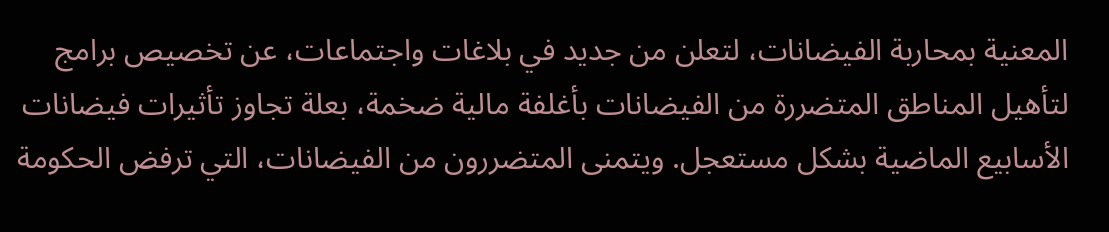المعنية بمحاربة الفيضانات، لتعلن من جديد في بلاغات واجتماعات، عن تخصيص برامج لتأهيل المناطق المتضررة من الفيضانات بأغلفة مالية ضخمة، بعلة تجاوز تأثيرات فيضانات الأسابيع الماضية بشكل مستعجل. ويتمنى المتضررون من الفيضانات، التي ترفض الحكومة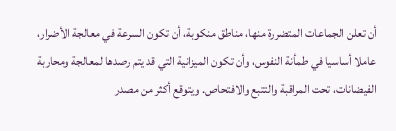أن تعلن الجماعات المتضررة منها، مناطق منكوبة، أن تكون السرعة في معالجة الأضرار، عاملا أساسيا في طمأنة النفوس، وأن تكون الميزانية التي قد يتم رصدها لمعالجة ومحاربة الفيضانات، تحت المراقبة والتتبع والافتحاص. ويتوقع أكثر من مصدر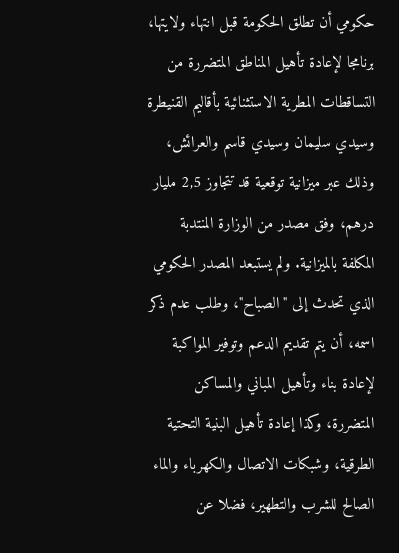حكومي أن تطلق الحكومة قبل انتهاء ولايتها، برنامجا لإعادة تأهيل المناطق المتضررة من التساقطات المطرية الاستثنائية بأقاليم القنيطرة وسيدي سليمان وسيدي قاسم والعرائش، وذلك عبر ميزانية توقعية قد تتجاوز 2,5 مليار درهم، وفق مصدر من الوزارة المنتدبة المكلفة بالميزانية. ولم يستبعد المصدر الحكومي الذي تحدث إلى "الصباح"، وطلب عدم ذكر اسمه، أن يتم تقديم الدعم وتوفير المواكبة لإعادة بناء وتأهيل المباني والمساكن المتضررة، وكذا إعادة تأهيل البنية التحتية الطرقية، وشبكات الاتصال والكهرباء والماء الصالح للشرب والتطهير، فضلا عن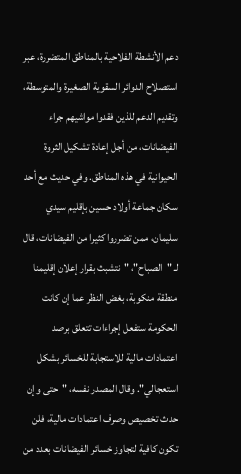دعم الأنشطة الفلاحية بالمناطق المتضررة، عبر استصلاح الدوائر السقوية الصغيرة والمتوسطة، وتقديم الدعم للذين فقدوا مواشيهم جراء الفيضانات، من أجل إعادة تشكيل الثروة الحيوانية في هذه المناطق. وفي حديث مع أحد سكان جماعة أولاد حسين بإقليم سيدي سليمان، ممن تضرروا كثيرا من الفيضانات، قال لـ "الصباح"، "نتشبث بقرار إعلان إقليمنا منطقة منكوبة، بغض النظر عما إن كانت الحكومة ستفعل إجراءات تتعلق برصد اعتمادات مالية للاستجابة للخسائر بشكل استعجالي". وقال المصدر نفسه، "حتى وإن حدث تخصيص وصرف اعتمادات مالية، فلن تكون كافية لتجاوز خسائر الفيضانات بعدد من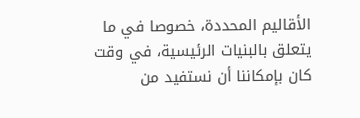الأقاليم المحددة، خصوصا في ما يتعلق بالبنيات الرئيسية، في وقت كان بإمكاننا أن نستفيد من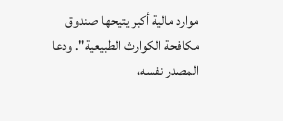موارد مالية أكبر يتيحها صندوق مكافحة الكوارث الطبيعية". ودعا المصدر نفسه،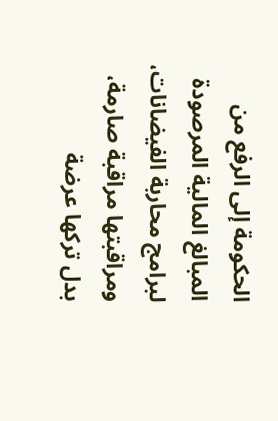الحكومة إلى الرفع من المبالغ المالية المرصودة لبرامج محاربة الفيضانات، ومراقبتها مراقبة صارمة، بدل تركها عرضة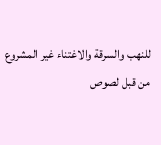للنهب والسرقة والاغتناء غير المشروع من قبل لصوص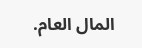المال العام.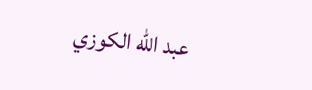عبد الله الكوزي